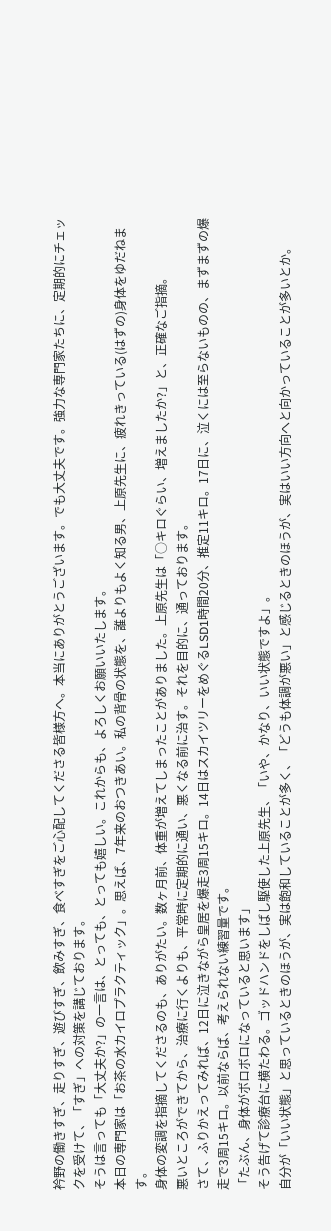衿野の働きすぎ、走りすぎ、遊びすぎ、飲みすぎ、食べすぎをご心配してくださる皆様方へ。本当にありがとうございます。でも大丈夫です。強力な専門家たちに、定期的にチェックを受けて、「すぎ」への対策を講じております。
そうは言っても「大丈夫か?」の一言は、とっても、とっても嬉しい。これからも、よろしくお願いいたします。
本日の専門家は「お茶の水カイロプラクティック」。思えば、7年来のおつきあい。私の背骨の状態を、誰よりもよく知る男、上原先生に、疲れきっている(はずの)身体をゆだねます。
身体の変調を指摘してくださるのも、ありがたい。数ヶ月前、体重が増えてしまったことがありました。上原先生は「○キロぐらい、増えましたか?」と、正確なご指摘。
悪いところができてから、治療に行くよりも、平常時に定期的に通い、悪くなる前に治す。それを目的に、通っております。
さて、ふりかえってみれば、12日に泣きながら皇居を爆走3周15キロ。14日はスカイツリーをめぐるLSD1時間20分、推定11キロ。17日に、泣くには至らないものの、まずまずの爆走で3周15キロ。以前ならば、考えられない練習量です。
「たぶん、身体がボロボロになっていると思います」
そう告げて診療台に横たわる。ゴッドハンドをしばし駆使した上原先生、「いや、かなり、いい状態ですよ」。
自分が「いい状態」と思っているときのほうが、実は飽和していることが多く、「どうも体調が悪い」と感じるときのほうが、実はいい方向へと向かっていることが多いとか。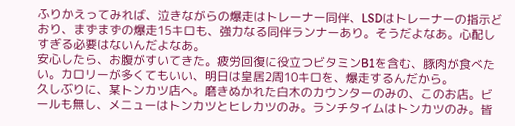ふりかえってみれば、泣きながらの爆走はトレーナー同伴、LSDはトレーナーの指示どおり、まずまずの爆走15キロも、強力なる同伴ランナーあり。そうだよなあ。心配しすぎる必要はないんだよなあ。
安心したら、お腹がすいてきた。疲労回復に役立つビタミンB1を含む、豚肉が食べたい。カロリーが多くてもいい、明日は皇居2周10キロを、爆走するんだから。
久しぶりに、某トンカツ店へ。磨きぬかれた白木のカウンターのみの、このお店。ビールも無し、メニューはトンカツとヒレカツのみ。ランチタイムはトンカツのみ。皆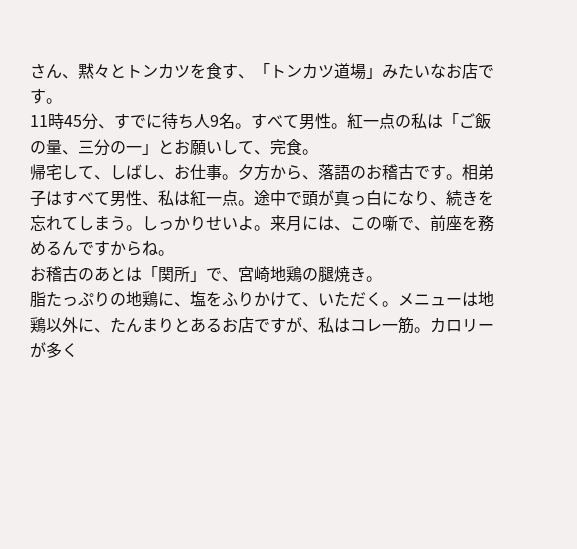さん、黙々とトンカツを食す、「トンカツ道場」みたいなお店です。
11時45分、すでに待ち人9名。すべて男性。紅一点の私は「ご飯の量、三分の一」とお願いして、完食。
帰宅して、しばし、お仕事。夕方から、落語のお稽古です。相弟子はすべて男性、私は紅一点。途中で頭が真っ白になり、続きを忘れてしまう。しっかりせいよ。来月には、この噺で、前座を務めるんですからね。
お稽古のあとは「関所」で、宮崎地鶏の腿焼き。
脂たっぷりの地鶏に、塩をふりかけて、いただく。メニューは地鶏以外に、たんまりとあるお店ですが、私はコレ一筋。カロリーが多く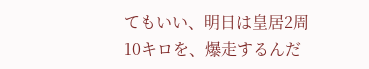てもいい、明日は皇居2周10キロを、爆走するんだ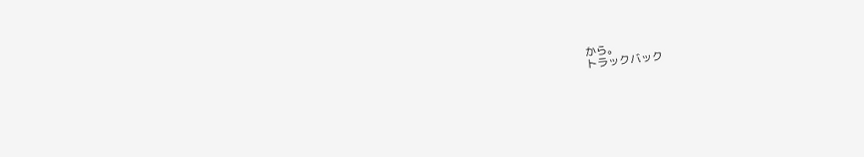から。
トラックバック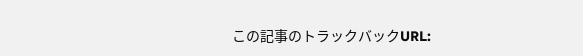この記事のトラックバックURL: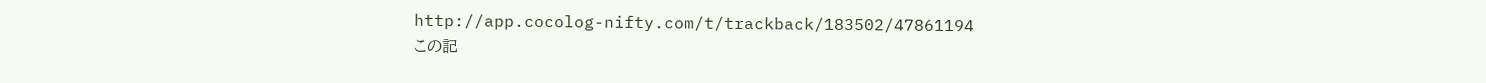http://app.cocolog-nifty.com/t/trackback/183502/47861194
この記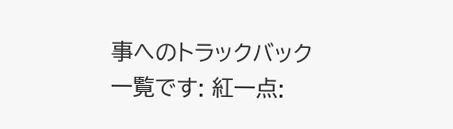事へのトラックバック一覧です: 紅一点: